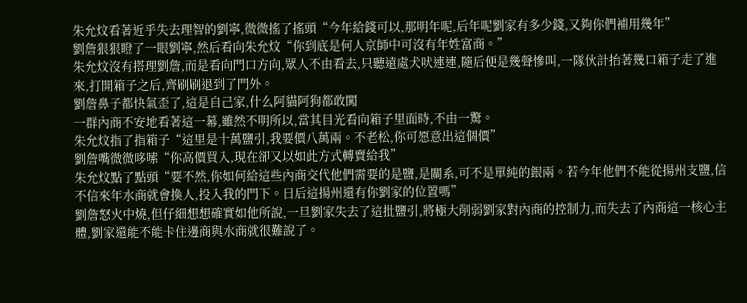朱允炆看著近乎失去理智的劉寧,微微搖了搖頭“今年給錢可以,那明年呢,后年呢劉家有多少錢,又夠你們補用幾年”
劉詹狠狠瞪了一眼劉寧,然后看向朱允炆“你到底是何人京師中可沒有年姓富商。”
朱允炆沒有搭理劉詹,而是看向門口方向,眾人不由看去,只聽遠處犬吠連連,隨后便是幾聲慘叫,一隊伙計抬著幾口箱子走了進來,打開箱子之后,齊刷刷退到了門外。
劉詹鼻子都快氣歪了,這是自己家,什么阿貓阿狗都敢闖
一群內商不安地看著這一幕,雖然不明所以,當其目光看向箱子里面時,不由一驚。
朱允炆指了指箱子“這里是十萬鹽引,我要價八萬兩。不老松,你可愿意出這個價”
劉詹嘴微微哆嗦“你高價買入,現在卻又以如此方式轉賣給我”
朱允炆點了點頭“要不然,你如何給這些內商交代他們需要的是鹽,是關系,可不是單純的銀兩。若今年他們不能從揚州支鹽,信不信來年水商就會換人,投入我的門下。日后這揚州還有你劉家的位置嗎”
劉詹怒火中燒,但仔細想想確實如他所說,一旦劉家失去了這批鹽引,將極大削弱劉家對內商的控制力,而失去了內商這一核心主體,劉家還能不能卡住邊商與水商就很難說了。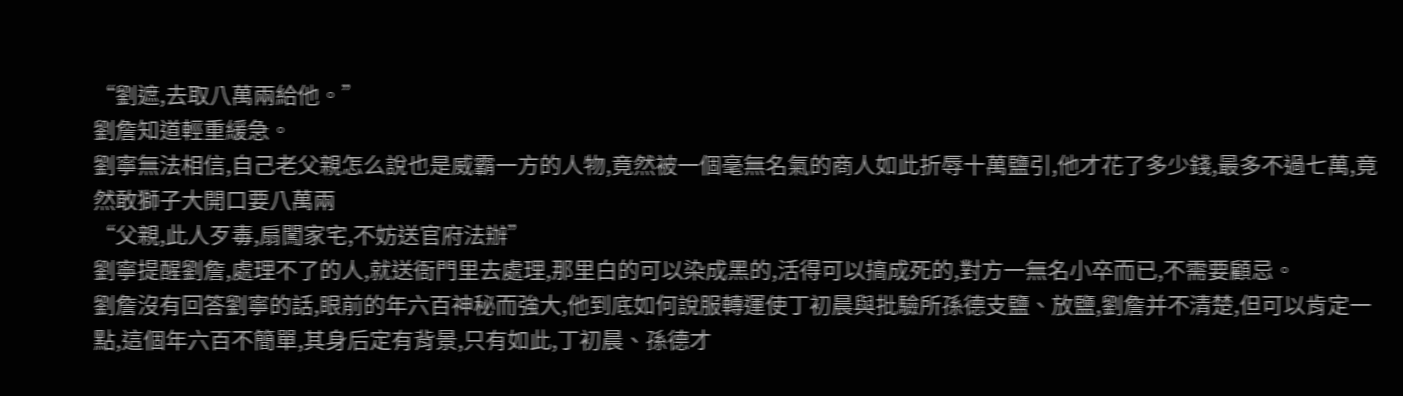“劉遮,去取八萬兩給他。”
劉詹知道輕重緩急。
劉寧無法相信,自己老父親怎么說也是威霸一方的人物,竟然被一個毫無名氣的商人如此折辱十萬鹽引,他才花了多少錢,最多不過七萬,竟然敢獅子大開口要八萬兩
“父親,此人歹毒,扇闖家宅,不妨送官府法辦”
劉寧提醒劉詹,處理不了的人,就送衙門里去處理,那里白的可以染成黑的,活得可以搞成死的,對方一無名小卒而已,不需要顧忌。
劉詹沒有回答劉寧的話,眼前的年六百神秘而強大,他到底如何說服轉運使丁初晨與批驗所孫德支鹽、放鹽,劉詹并不清楚,但可以肯定一點,這個年六百不簡單,其身后定有背景,只有如此,丁初晨、孫德才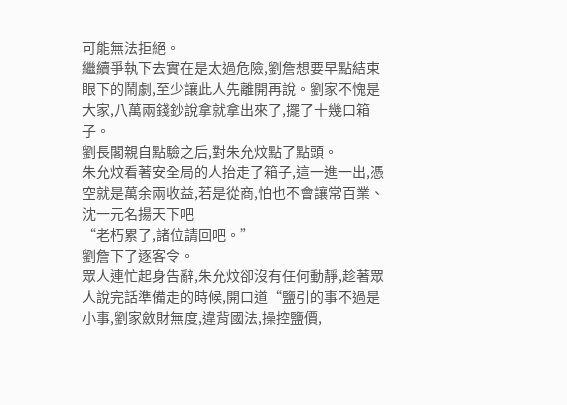可能無法拒絕。
繼續爭執下去實在是太過危險,劉詹想要早點結束眼下的鬧劇,至少讓此人先離開再說。劉家不愧是大家,八萬兩錢鈔說拿就拿出來了,擺了十幾口箱子。
劉長閣親自點驗之后,對朱允炆點了點頭。
朱允炆看著安全局的人抬走了箱子,這一進一出,憑空就是萬余兩收益,若是從商,怕也不會讓常百業、沈一元名揚天下吧
“老朽累了,諸位請回吧。”
劉詹下了逐客令。
眾人連忙起身告辭,朱允炆卻沒有任何動靜,趁著眾人說完話準備走的時候,開口道“鹽引的事不過是小事,劉家斂財無度,違背國法,操控鹽價,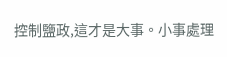控制鹽政,這才是大事。小事處理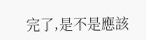完了,是不是應該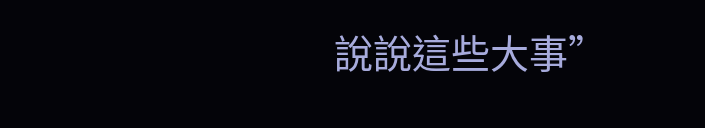說說這些大事”